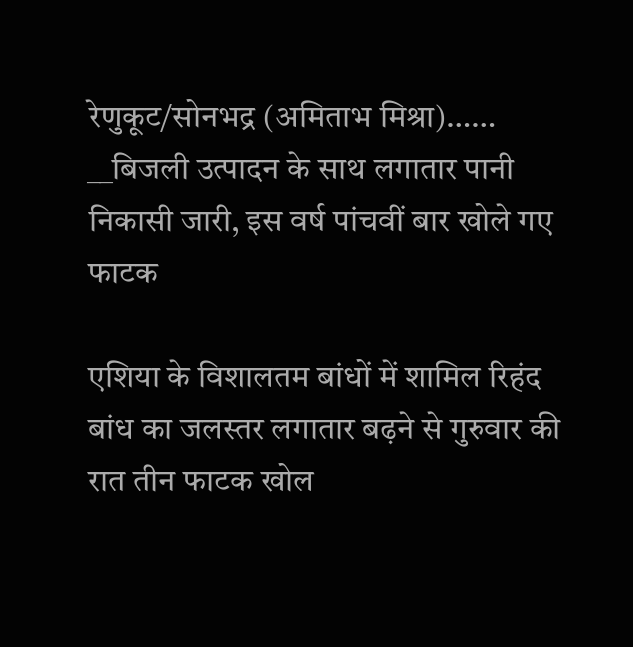रेणुकूट/सोनभद्र (अमिताभ मिश्रा)……
__बिजली उत्पादन के साथ लगातार पानी निकासी जारी, इस वर्ष पांचवीं बार खोले गए फाटक

एशिया के विशालतम बांधों में शामिल रिहंद बांध का जलस्तर लगातार बढ़ने से गुरुवार की रात तीन फाटक खोल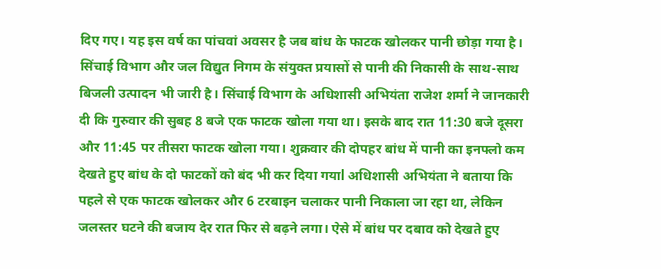दिए गए। यह इस वर्ष का पांचवां अवसर है जब बांध के फाटक खोलकर पानी छोड़ा गया है। सिंचाई विभाग और जल विद्युत निगम के संयुक्त प्रयासों से पानी की निकासी के साथ-साथ बिजली उत्पादन भी जारी है। सिंचाई विभाग के अधिशासी अभियंता राजेश शर्मा ने जानकारी दी कि गुरुवार की सुबह 8 बजे एक फाटक खोला गया था। इसके बाद रात 11:30 बजे दूसरा और 11:45 पर तीसरा फाटक खोला गया। शुक्रवार की दोपहर बांध में पानी का इनफ्लो कम देखते हुए बांध के दो फाटकों को बंद भी कर दिया गयाl अधिशासी अभियंता ने बताया कि पहले से एक फाटक खोलकर और 6 टरबाइन चलाकर पानी निकाला जा रहा था, लेकिन जलस्तर घटने की बजाय देर रात फिर से बढ़ने लगा। ऐसे में बांध पर दबाव को देखते हुए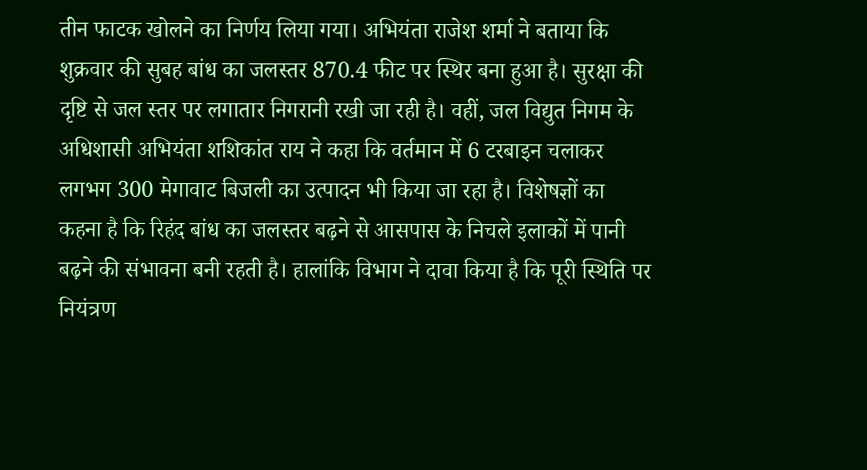तीन फाटक खोलने का निर्णय लिया गया। अभियंता राजेश शर्मा ने बताया कि शुक्रवार की सुबह बांध का जलस्तर 870.4 फीट पर स्थिर बना हुआ है। सुरक्षा की दृष्टि से जल स्तर पर लगातार निगरानी रखी जा रही है। वहीं, जल विद्युत निगम के अधिशासी अभियंता शशिकांत राय ने कहा कि वर्तमान में 6 टरबाइन चलाकर लगभग 300 मेगावाट बिजली का उत्पादन भी किया जा रहा है। विशेषज्ञों का कहना है कि रिहंद बांध का जलस्तर बढ़ने से आसपास के निचले इलाकों में पानी बढ़ने की संभावना बनी रहती है। हालांकि विभाग ने दावा किया है कि पूरी स्थिति पर नियंत्रण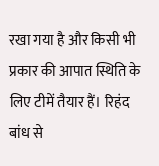रखा गया है और किसी भी प्रकार की आपात स्थिति के लिए टीमें तैयार हैं। रिहंद बांध से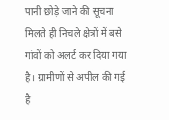पानी छोड़े जाने की सूचना मिलते ही निचले क्षेत्रों में बसे गांवों को अलर्ट कर दिया गया है। ग्रामीणों से अपील की गई है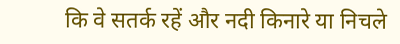कि वे सतर्क रहें और नदी किनारे या निचले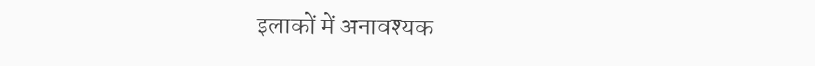इलाकों में अनावश्यक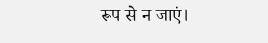रूप से न जाएं।